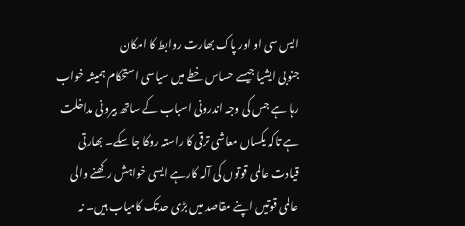ایس سی او اور پاک بھارت روابط کا امکان
جنوبی ایشیا جیسے حساس خطے میں سیاسی استحکام ہمیشہ خواب رہا ہے جس کی وجہ اندرونی اسباب کے ساتھ بیرونی مداخلت ہے تاکہ یکساں معاشی ترقی کا راستہ روکا جا سکے۔ بھارتی قیادت عالمی قوتوں کی آلہ کارہے ایسی خواہش رکھنے والی عالمی قوتیں اپنے مقاصد میں بڑی حدتک کامیاب ہیں۔ نہ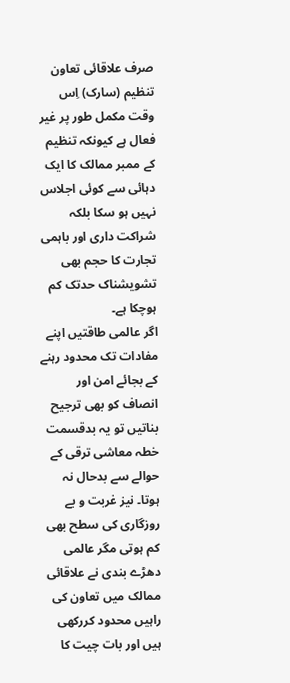صرف علاقائی تعاون تنظیم (سارک) اِس وقت مکمل طور پر غیر فعال ہے کیونکہ تنظیم کے ممبر ممالک کا ایک دہائی سے کوئی اجلاس نہیں ہو سکا بلکہ شراکت داری اور باہمی تجارت کا حجم بھی تشویشناک حدتک کم ہوچکا ہے۔
اگر عالمی طاقتیں اپنے مفادات تک محدود رہنے کے بجائے امن اور انصاف کو بھی ترجیح بناتیں تو یہ بدقسمت خطہ معاشی ترقی کے حوالے سے بدحال نہ ہوتا۔ نیز غربت و بے روزگاری کی سطح بھی کم ہوتی مگر عالمی دھڑے بندی نے علاقائی ممالک میں تعاون کی راہیں محدود کررکھی ہیں اور بات چیت کا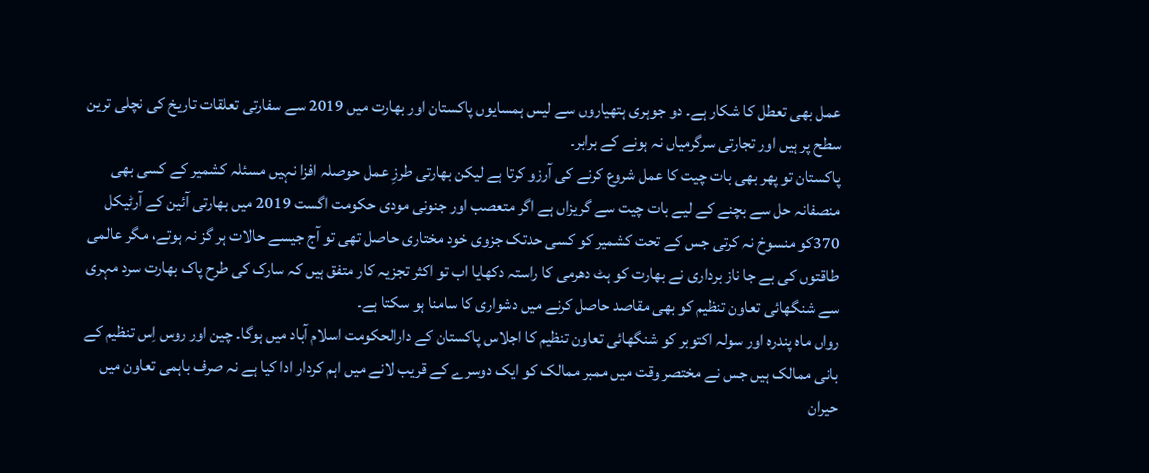عمل بھی تعطل کا شکار ہے۔ دو جوہری ہتھیاروں سے لیس ہمسایوں پاکستان اور بھارت میں 2019 سے سفارتی تعلقات تاریخ کی نچلی ترین سطح پر ہیں اور تجارتی سرگرمیاں نہ ہونے کے برابر۔
پاکستان تو پھر بھی بات چیت کا عمل شروع کرنے کی آرزو کرتا ہے لیکن بھارتی طرزِ عمل حوصلہ افزا نہیں مسئلہ کشمیر کے کسی بھی منصفانہ حل سے بچنے کے لیے بات چیت سے گریزاں ہے اگر متعصب اور جنونی مودی حکومت اگست 2019 میں بھارتی آئین کے آرٹیکل 370کو منسوخ نہ کرتی جس کے تحت کشمیر کو کسی حدتک جزوی خود مختاری حاصل تھی تو آج جیسے حالات ہر گز نہ ہوتے، مگر عالمی طاقتوں کی بے جا ناز برداری نے بھارت کو ہٹ دھرمی کا راستہ دکھایا اب تو اکثر تجزیہ کار متفق ہیں کہ سارک کی طرح پاک بھارت سرد مہری سے شنگھائی تعاون تنظیم کو بھی مقاصد حاصل کرنے میں دشواری کا سامنا ہو سکتا ہے۔
رواں ماہ پندرہ اور سولہ اکتوبر کو شنگھائی تعاون تنظیم کا اجلاس پاکستان کے دارالحکومت اسلام آباد میں ہوگا۔ چین اور روس اِس تنظیم کے بانی ممالک ہیں جس نے مختصر وقت میں ممبر ممالک کو ایک دوسرے کے قریب لانے میں اہم کردار ادا کیا ہے نہ صرف باہمی تعاون میں حیران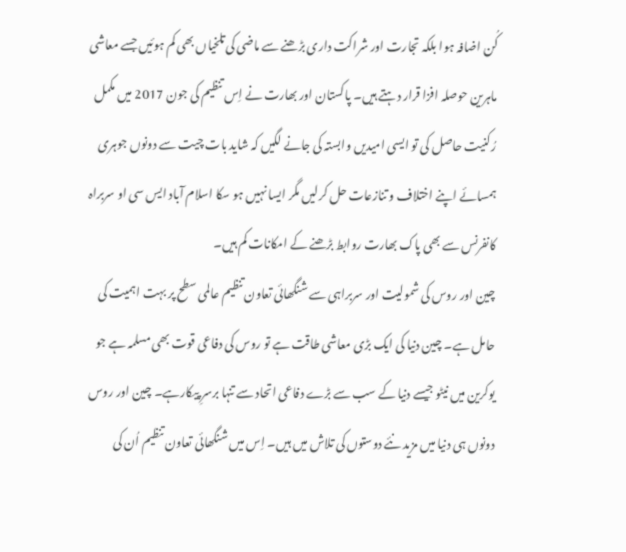کُن اضافہ ہوا بلکہ تجارت اور شراکت داری بڑھنے سے ماضی کی تلخیاں بھی کم ہوئیں جسے معاشی ماہرین حوصلہ افزا قرار دہتے ہیں۔ پاکستان اور بھارت نے اِس تنظیم کی جون 2017 میں مکمل رُکنیت حاصل کی تو ایسی امیدیں وابستہ کی جانے لگیں کہ شاید بات چیت سے دونوں جوہری ہمسائے اپنے اختلاف و تنازعات حل کرلیں مگر ایسا نہیں ہو سکا اسلام آباد ایس سی او سربراہ کانفرنس سے بھی پاک بھارت روابط بڑھنے کے امکانات کم ہیں۔
چین اور روس کی شمولیت اور سربراہی سے شنگھائی تعاون تنظیم عالمی سطح پر بہت اہمیت کی حامل ہے۔ چین دنیا کی ایک بڑی معاشی طاقت ہے تو روس کی دفاعی قوت بھی مسلمہ ہے جو یوکرین میں نیٹو جیسے دنیا کے سب سے بڑے دفاعی اتحاد سے تنہا برسرِ پیکارہے۔ چین اور روس دونوں ہی دنیا میں مزید نئے دوستوں کی تلاش میں ہیں۔ اِس میں شنگھائی تعاون تنظیم اُن کی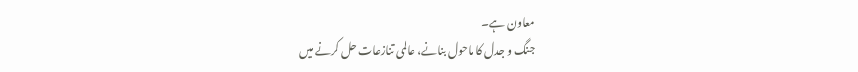معاون ہے۔
جنگ و جدل کا ماحول بنانے، عالمی تنازعات حل کرنے میں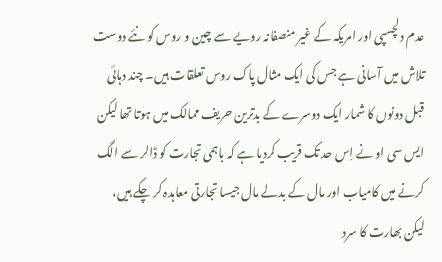عدم دلچسپی اور امریکہ کے غیر منصفانہ رویے سے چین و روس کو نئے دوست تلاش میں آسانی ہے جس کی ایک مثال پاک روس تعلقات ہیں۔ چند دہائی قبل دونوں کا شمار ایک دوسرے کے بدترین حریف ممالک میں ہوتا تھا لیکن ایس سی او نے اِس حد تک قریب کردیا ہے کہ باہمی تجارت کو ڈالر سے الگ کرنے میں کامیاب اور مال کے بدلے مال جیسا تجارتی معاہدہ کر چکے ہیں، لیکن بھارت کا سرد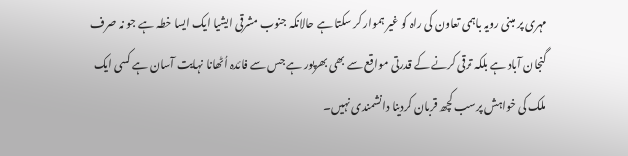مہری پر مبنی رویہ باہمی تعاون کی راہ کو غیر ہموار کر سکتا ہے حالانکہ جنوب مشرقی ایشیا ایک ایسا خطہ ہے جو نہ صرف گنجان آباد ہے بلکہ ترقی کرنے کے قدرتی مواقع سے بھی بھرپور ہے جس سے فائدہ اُٹھانا نہایت آسان ہے کسی ایک ملک کی خواہش پرسب کچھ قربان کردینا دانشمندی نہیں۔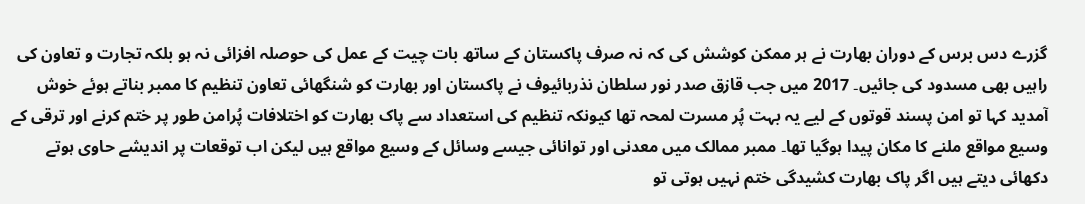گزرے دس برس کے دوران بھارت نے ہر ممکن کوشش کی کہ نہ صرف پاکستان کے ساتھ بات چیت کے عمل کی حوصلہ افزائی نہ ہو بلکہ تجارت و تعاون کی راہیں بھی مسدود کی جائیں۔ 2017 میں جب قازق صدر نور سلطان نذربائیوف نے پاکستان اور بھارت کو شنگھائی تعاون تنظیم کا ممبر بناتے ہوئے خوش آمدید کہا تو امن پسند قوتوں کے لیے یہ بہت پُر مسرت لمحہ تھا کیونکہ تنظیم کی استعداد سے پاک بھارت کو اختلافات پُرامن طور پر ختم کرنے اور ترقی کے وسیع مواقع ملنے کا مکان پیدا ہوگیا تھا۔ ممبر ممالک میں معدنی اور توانائی جیسے وسائل کے وسیع مواقع ہیں لیکن اب توقعات پر اندیشے حاوی ہوتے دکھائی دیتے ہیں اگر پاک بھارت کشیدگی ختم نہیں ہوتی تو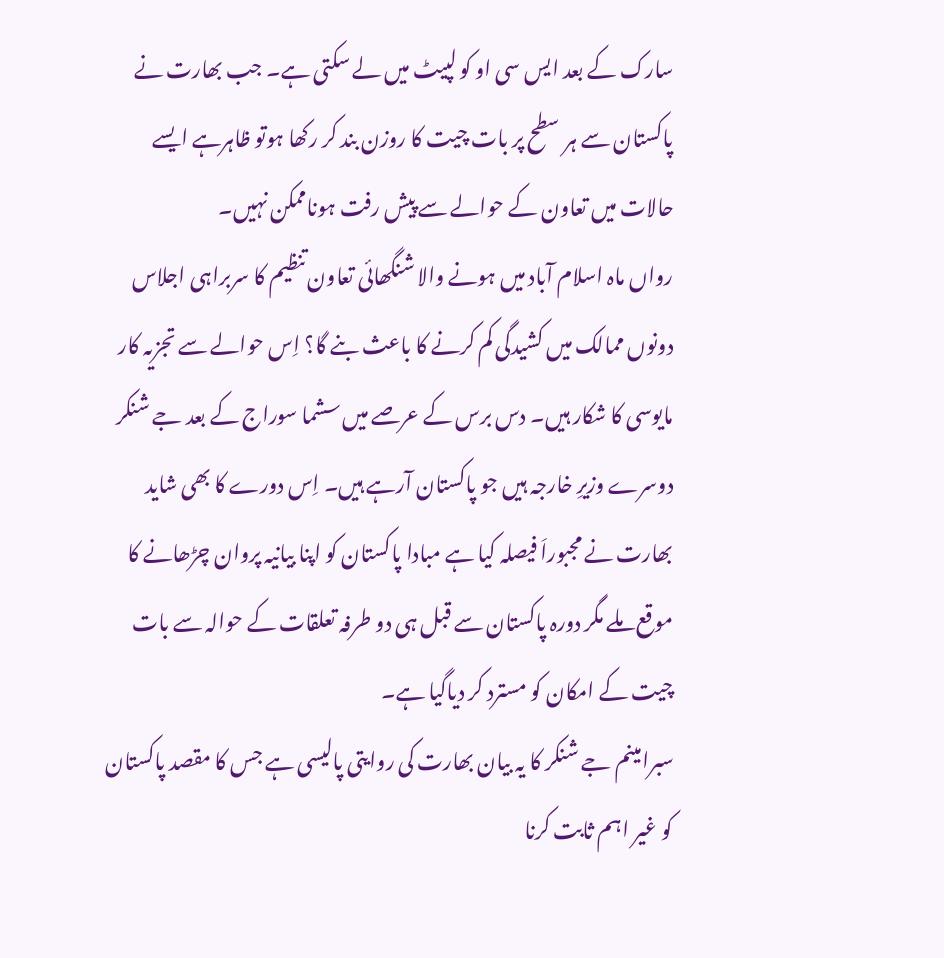سارک کے بعد ایس سی او کو لپیٹ میں لے سکتی ہے۔ جب بھارت نے پاکستان سے ہر سطح پر بات چیت کا روزن بند کر رکھا ہوتو ظاہرہے ایسے حالات میں تعاون کے حوالے سے پیش رفت ہوناممکن نہیں۔
رواں ماہ اسلام آباد میں ہونے والا شنگھائی تعاون تنظیم کا سربراہی اجلاس دونوں ممالک میں کشیدگی کم کرنے کا باعث بنے گا؟ اِس حوالے سے تجزیہ کار مایوسی کا شکار ہیں۔ دس برس کے عرصے میں سشما سوراج کے بعد جے شنکر دوسرے وزیرِ خارجہ ہیں جو پاکستان آرہے ہیں۔ اِس دورے کا بھی شاید بھارت نے مجبوراَ فیصلہ کیا ہے مبادا پاکستان کو اپنا بیانیہ پروان چڑھانے کا موقع ملے مگر دورہ پاکستان سے قبل ہی دو طرفہ تعلقات کے حوالہ سے بات چیت کے امکان کو مسترد کر دیاگیا ہے۔
سبرامینم جے شنکر کا یہ بیان بھارت کی روایتی پالیسی ہے جس کا مقصد پاکستان کو غیر اہم ثابت کرنا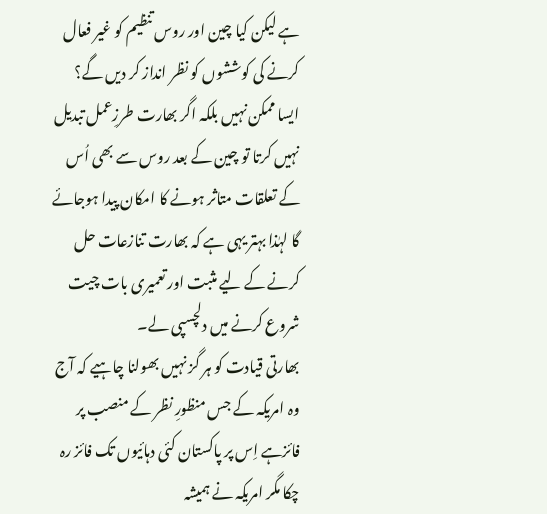ہے لیکن کیا چین اور روس تنظیم کو غیر فعال کرنے کی کوششوں کو نظر انداز کر دیں گے؟ ایسا ممکن نہیں بلکہ اگر بھارت طرزِعمل تبدیل نہیں کرتا تو چین کے بعد روس سے بھی اُس کے تعلقات متاثر ہونے کا امکان پیدا ہوجائے گا لہٰذا بہتر یہی ہے کہ بھارت تنازعات حل کرنے کے لیے مثبت اور تعمیری بات چیت شروع کرنے میں دلچسپی لے۔
بھارتی قیادت کو ہر گز نہیں بھولنا چاہیے کہ آج وہ امریکہ کے جس منظورِ نظر کے منصب پر فائزہے اِس پر پاکستان کئی دہائیوں تک فائز رہ چکا مگر امریکہ نے ہمیشہ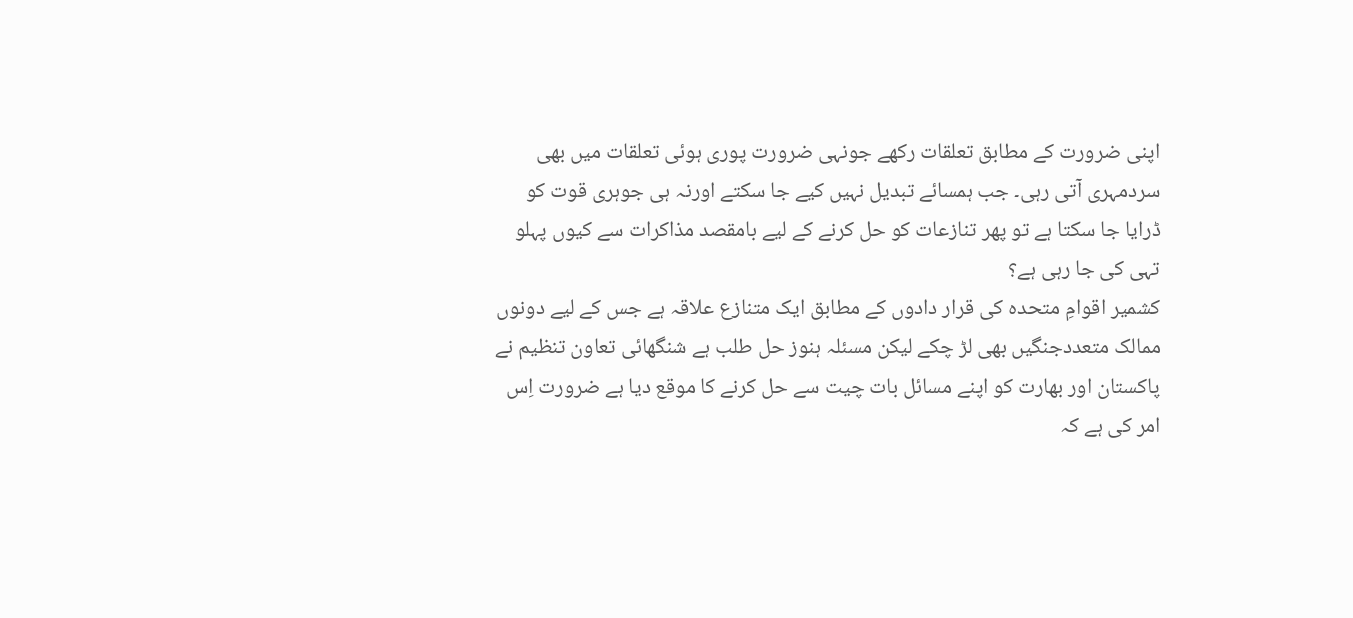اپنی ضرورت کے مطابق تعلقات رکھے جونہی ضرورت پوری ہوئی تعلقات میں بھی سردمہری آتی رہی۔ جب ہمسائے تبدیل نہیں کیے جا سکتے اورنہ ہی جوہری قوت کو ڈرایا جا سکتا ہے تو پھر تنازعات کو حل کرنے کے لیے بامقصد مذاکرات سے کیوں پہلو تہی کی جا رہی ہے؟
کشمیر اقوامِ متحدہ کی قرار دادوں کے مطابق ایک متنازع علاقہ ہے جس کے لیے دونوں ممالک متعددجنگیں بھی لڑ چکے لیکن مسئلہ ہنوز حل طلب ہے شنگھائی تعاون تنظیم نے پاکستان اور بھارت کو اپنے مسائل بات چیت سے حل کرنے کا موقع دیا ہے ضرورت اِس امر کی ہے کہ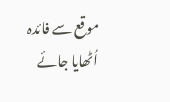موقع سے فائدہ اُٹھایا جائے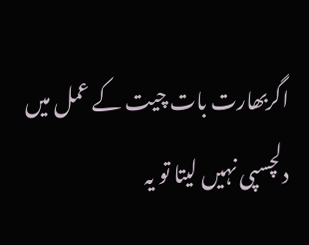اگربھارت بات چیت کے عمل میں دلچسپی نہیں لیتا تو یہ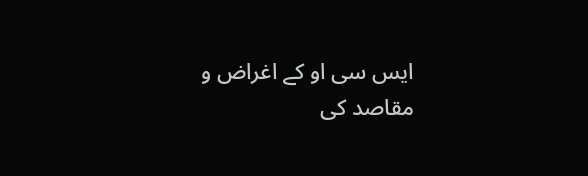ایس سی او کے اغراض و مقاصد کی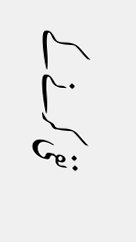نفی کرنے کے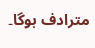مترادف ہوگا۔